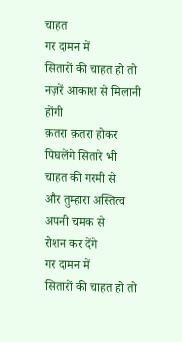चाहत
गर दामन में
सितारों की चाहत हो तो
नज़रें आकाश से मिलानी होंगी
क़तरा क़तरा होकर
पिघलेंगे सितारे भी
चाहत की गरमी से
और तुम्हारा अस्तित्व
अपनी चमक से
रोशन कर देंगे
गर दामन में
सितारों की चाहत हो तो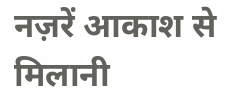नज़रें आकाश से मिलानी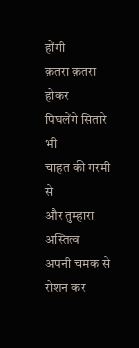होंगी
क़तरा क़तरा होकर
पिघलेंगे सितारे भी
चाहत की गरमी से
और तुम्हारा अस्तित्व
अपनी चमक से
रोशन कर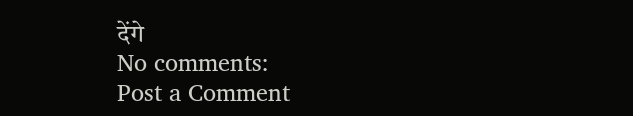देंगे
No comments:
Post a Comment